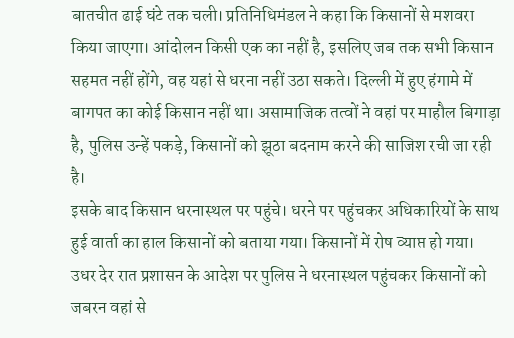बातचीत ढाई घंटे तक चली। प्रतिनिधिमंडल ने कहा कि किसानों से मशवरा किया जाएगा। आंदोलन किसी एक का नहीं है, इसलिए जब तक सभी किसान सहमत नहीं होंगे, वह यहां से धरना नहीं उठा सकते। दिल्ली में हुए हंगामे में बागपत का कोई किसान नहीं था। असामाजिक तत्वों ने वहां पर माहौल बिगाड़ा है, पुलिस उन्हें पकड़े, किसानों को झूठा बदनाम करने की साजिश रची जा रही है।
इसके बाद किसान धरनास्थल पर पहुंचे। धरने पर पहुंचकर अधिकारियों के साथ हुई वार्ता का हाल किसानों को बताया गया। किसानों में रोष व्याप्त हो गया। उधर देर रात प्रशासन के आदेश पर पुलिस ने धरनास्थल पहुंचकर किसानों को जबरन वहां से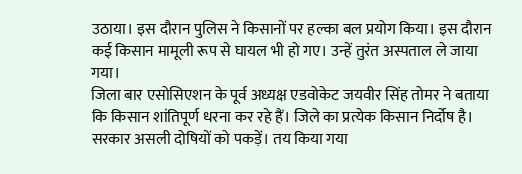उठाया। इस दौरान पुलिस ने किसानों पर हल्का बल प्रयोग किया। इस दौरान कई किसान मामूली रूप से घायल भी हो गए। उन्हें तुरंत अस्पताल ले जाया गया।
जिला बार एसोसिएशन के पूर्व अध्यक्ष एडवोकेट जयवीर सिंह तोमर ने बताया कि किसान शांतिपूर्ण धरना कर रहे हैं। जिले का प्रत्येक किसान निर्दोष है। सरकार असली दोषियों को पकड़ें। तय किया गया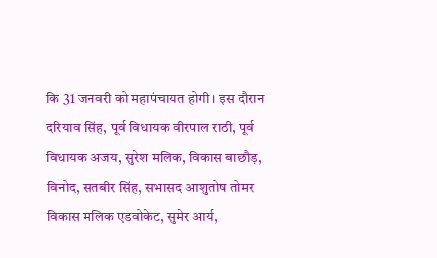कि 31 जनवरी को महापंचायत होगी। इस दौरान दरियाव सिंह, पूर्व विधायक वीरपाल राठी, पूर्व विधायक अजय, सुरेश मलिक, विकास बाछौड़, विनोद, सतबीर सिंह, सभासद आशुतोष तोमर विकास मलिक एडवोकेट, सुमेर आर्य,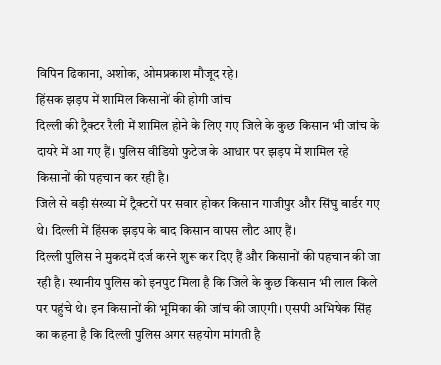विपिन ढिकाना, अशोक, ओमप्रकाश मौजूद रहे।
हिंसक झड़प में शामिल किसानों की होगी जांच
दिल्ली की ट्रैक्टर रैली में शामिल होने के लिए गए जिले के कुछ किसान भी जांच के दायरे में आ गए हैं। पुलिस वीडियो फुटेज के आधार पर झड़प में शामिल रहे किसानों की पहचान कर रही है।
जिले से बड़ी संख्या में ट्रैक्टरों पर सवार होकर किसान गाजीपुर और सिंघु बार्डर गए थे। दिल्ली में हिंसक झड़प के बाद किसान वापस लौट आए हैं।
दिल्ली पुलिस ने मुकदमें दर्ज करने शुरू कर दिए हैं और किसानों की पहचान की जा रही है। स्थानीय पुलिस को इनपुट मिला है कि जिले के कुछ किसान भी लाल किले पर पहुंचे थे। इन किसानों की भूमिका की जांच की जाएगी। एसपी अभिषेक सिंह का कहना है कि दिल्ली पुलिस अगर सहयोग मांगती है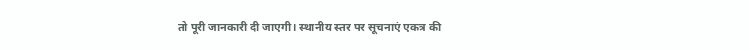तो पूरी जानकारी दी जाएगी। स्थानीय स्तर पर सूचनाएं एकत्र की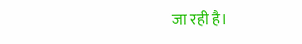जा रही है।